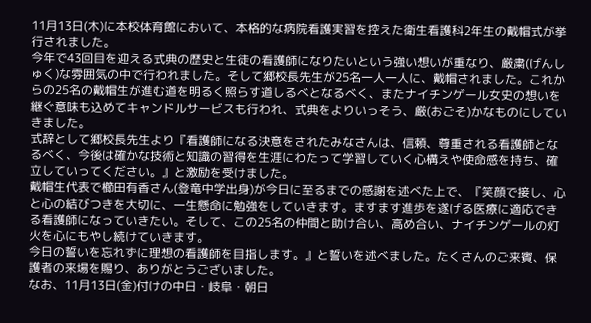11月13日(木)に本校体育館において、本格的な病院看護実習を控えた衛生看護科2年生の戴帽式が挙行されました。
今年で43回目を迎える式典の歴史と生徒の看護師になりたいという強い想いが重なり、厳粛(げんしゅく)な雰囲気の中で行われました。そして郷校長先生が25名一人一人に、戴帽されました。これからの25名の戴帽生が進む道を明るく照らす道しるべとなるべく、またナイチンゲール女史の想いを継ぐ意味も込めてキャンドルサービスも行われ、式典をよりいっそう、厳(おごそ)かなものにしていきました。
式辞として郷校長先生より『看護師になる決意をされたみなさんは、信頼、尊重される看護師となるべく、今後は確かな技術と知識の習得を生涯にわたって学習していく心構えや使命感を持ち、確立していってください。』と激励を受けました。
戴帽生代表で櫛田有香さん(登竜中学出身)が今日に至るまでの感謝を述べた上で、『笑顔で接し、心と心の結びつきを大切に、一生懸命に勉強をしていきます。ますます進歩を遂げる医療に適応できる看護師になっていきたい。そして、この25名の仲間と助け合い、高め合い、ナイチンゲールの灯火を心にもやし続けていきます。
今日の誓いを忘れずに理想の看護師を目指します。』と誓いを述べました。たくさんのご来賓、保護者の来場を賜り、ありがとうございました。
なお、11月13日(金)付けの中日・岐阜・朝日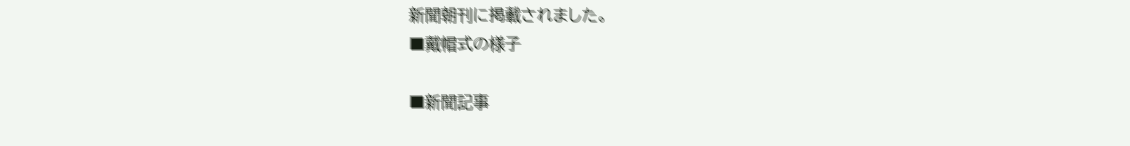新聞朝刊に掲載されました。
■戴帽式の様子

■新聞記事